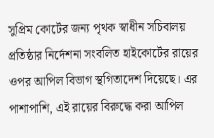সুপ্রিম কোর্টের জন্য পৃথক স্বাধীন সচিবালয় প্রতিষ্ঠার নির্দেশনা সংবলিত হাইকোর্টের রায়ের ওপর আপিল বিভাগ স্থগিতাদেশ দিয়েছে। এর পাশাপাশি, এই রায়ের বিরুদ্ধে করা আপিল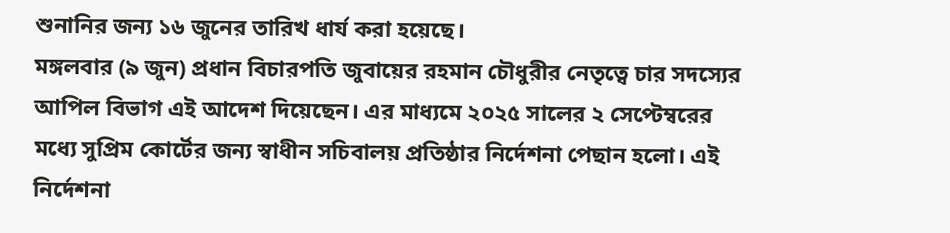শুনানির জন্য ১৬ জুনের তারিখ ধার্য করা হয়েছে।
মঙ্গলবার (৯ জুন) প্রধান বিচারপতি জুবায়ের রহমান চৌধুরীর নেতৃত্বে চার সদস্যের আপিল বিভাগ এই আদেশ দিয়েছেন। এর মাধ্যমে ২০২৫ সালের ২ সেপ্টেম্বরের মধ্যে সুপ্রিম কোর্টের জন্য স্বাধীন সচিবালয় প্রতিষ্ঠার নির্দেশনা পেছান হলো। এই নির্দেশনা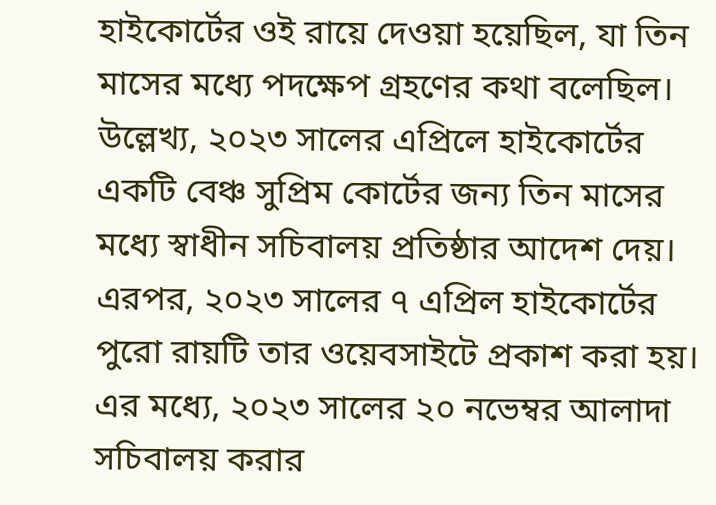হাইকোর্টের ওই রায়ে দেওয়া হয়েছিল, যা তিন মাসের মধ্যে পদক্ষেপ গ্রহণের কথা বলেছিল।
উল্লেখ্য, ২০২৩ সালের এপ্রিলে হাইকোর্টের একটি বেঞ্চ সুপ্রিম কোর্টের জন্য তিন মাসের মধ্যে স্বাধীন সচিবালয় প্রতিষ্ঠার আদেশ দেয়। এরপর, ২০২৩ সালের ৭ এপ্রিল হাইকোর্টের পুরো রায়টি তার ওয়েবসাইটে প্রকাশ করা হয়। এর মধ্যে, ২০২৩ সালের ২০ নভেম্বর আলাদা সচিবালয় করার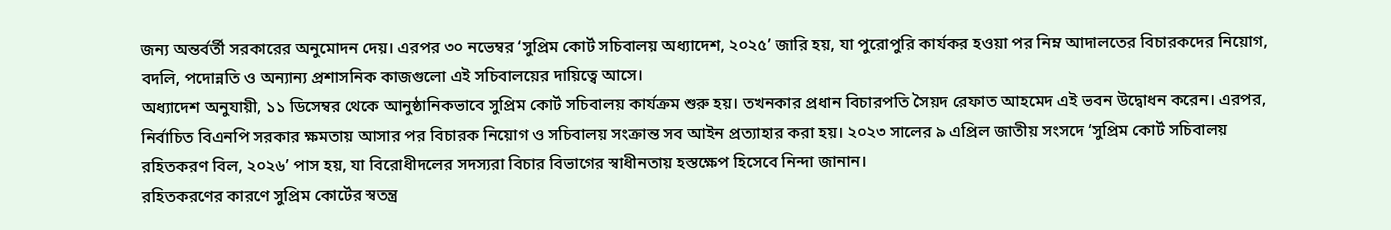জন্য অন্তর্বর্তী সরকারের অনুমোদন দেয়। এরপর ৩০ নভেম্বর ‘সুপ্রিম কোর্ট সচিবালয় অধ্যাদেশ, ২০২৫’ জারি হয়, যা পুরোপুরি কার্যকর হওয়া পর নিম্ন আদালতের বিচারকদের নিয়োগ, বদলি, পদোন্নতি ও অন্যান্য প্রশাসনিক কাজগুলো এই সচিবালয়ের দায়িত্বে আসে।
অধ্যাদেশ অনুযায়ী, ১১ ডিসেম্বর থেকে আনুষ্ঠানিকভাবে সুপ্রিম কোর্ট সচিবালয় কার্যক্রম শুরু হয়। তখনকার প্রধান বিচারপতি সৈয়দ রেফাত আহমেদ এই ভবন উদ্বোধন করেন। এরপর, নির্বাচিত বিএনপি সরকার ক্ষমতায় আসার পর বিচারক নিয়োগ ও সচিবালয় সংক্রান্ত সব আইন প্রত্যাহার করা হয়। ২০২৩ সালের ৯ এপ্রিল জাতীয় সংসদে ‘সুপ্রিম কোর্ট সচিবালয় রহিতকরণ বিল, ২০২৬’ পাস হয়, যা বিরোধীদলের সদস্যরা বিচার বিভাগের স্বাধীনতায় হস্তক্ষেপ হিসেবে নিন্দা জানান।
রহিতকরণের কারণে সুপ্রিম কোর্টের স্বতন্ত্র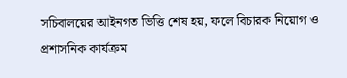সচিবালয়ের আইনগত ভিত্তি শেষ হয়, ফলে বিচারক নিয়োগ ও প্রশাসনিক কার্যক্রম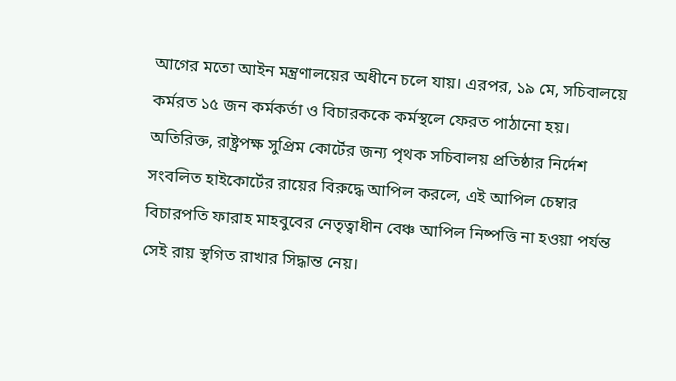আগের মতো আইন মন্ত্রণালয়ের অধীনে চলে যায়। এরপর, ১৯ মে, সচিবালয়ে কর্মরত ১৫ জন কর্মকর্তা ও বিচারককে কর্মস্থলে ফেরত পাঠানো হয়।
অতিরিক্ত, রাষ্ট্রপক্ষ সুপ্রিম কোর্টের জন্য পৃথক সচিবালয় প্রতিষ্ঠার নির্দেশ সংবলিত হাইকোর্টের রায়ের বিরুদ্ধে আপিল করলে, এই আপিল চেম্বার বিচারপতি ফারাহ মাহবুবের নেতৃত্বাধীন বেঞ্চ আপিল নিষ্পত্তি না হওয়া পর্যন্ত সেই রায় স্থগিত রাখার সিদ্ধান্ত নেয়।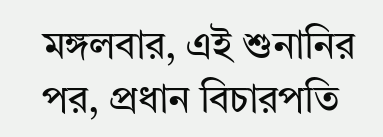মঙ্গলবার, এই শুনানির পর, প্রধান বিচারপতি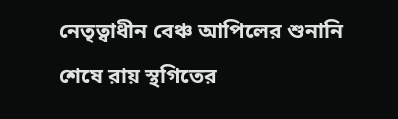নেতৃত্বাধীন বেঞ্চ আপিলের শুনানি শেষে রায় স্থগিতের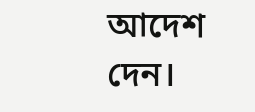আদেশ দেন।